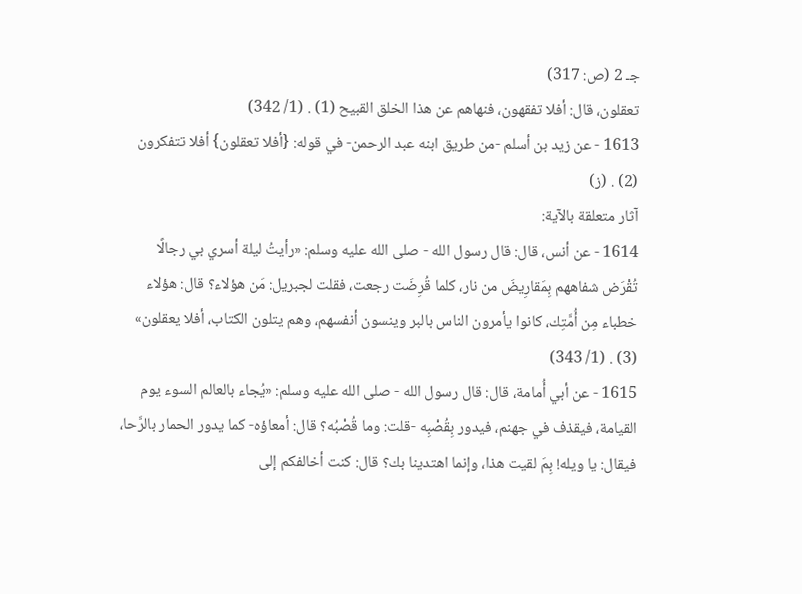جـ 2 (ص: 317)
تعقلون، قال: أفلا تفقهون، فنهاهم عن هذا الخلق القبيح (1) . (1/ 342)
1613 - عن زيد بن أسلم -من طريق ابنه عبد الرحمن- في قوله: {أفلا تعقلون} أفلا تتفكرون (2) . (ز)
آثار متعلقة بالآية:
1614 - عن أنس، قال: قال رسول الله - صلى الله عليه وسلم: «رأيتُ ليلة أسري بي رجالًا تُقْرَض شفاههم بِمَقارِيضَ من نار، كلما قُرِضَت رجعت، فقلت لجبريل: مَن هؤلاء؟ قال: هؤلاء خطباء مِن أُمَّتِك، كانوا يأمرون الناس بالبر وينسون أنفسهم، وهم يتلون الكتاب، أفلا يعقلون» (3) . (1/ 343)
1615 - عن أبي أُمامة، قال: قال رسول الله - صلى الله عليه وسلم: «يُجاء بالعالم السوء يوم القيامة، فيقذف في جهنم، فيدور بِقُصْبِه -قلت: وما قُصْبُه؟ قال: أمعاؤه- كما يدور الحمار بالرَّحا، فيقال: يا ويله! بِمَ لقيت هذا، وإنما اهتدينا بك؟ قال: كنت أخالفكم إلى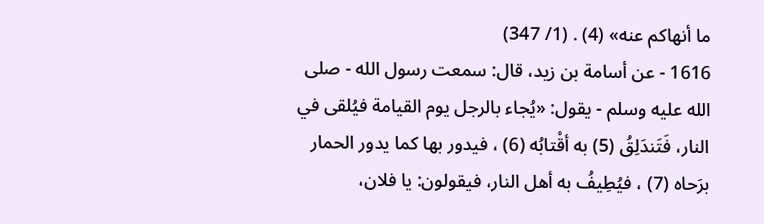ما أنهاكم عنه» (4) . (1/ 347)
1616 - عن أسامة بن زيد، قال: سمعت رسول الله - صلى الله عليه وسلم - يقول: «يُجاء بالرجل يوم القيامة فيُلقى في النار، فَتَندَلِقُ (5) به أقْتابُه (6) ، فيدور بها كما يدور الحمار برَحاه (7) ، فيُطِيفُ به أهل النار، فيقولون: يا فلان،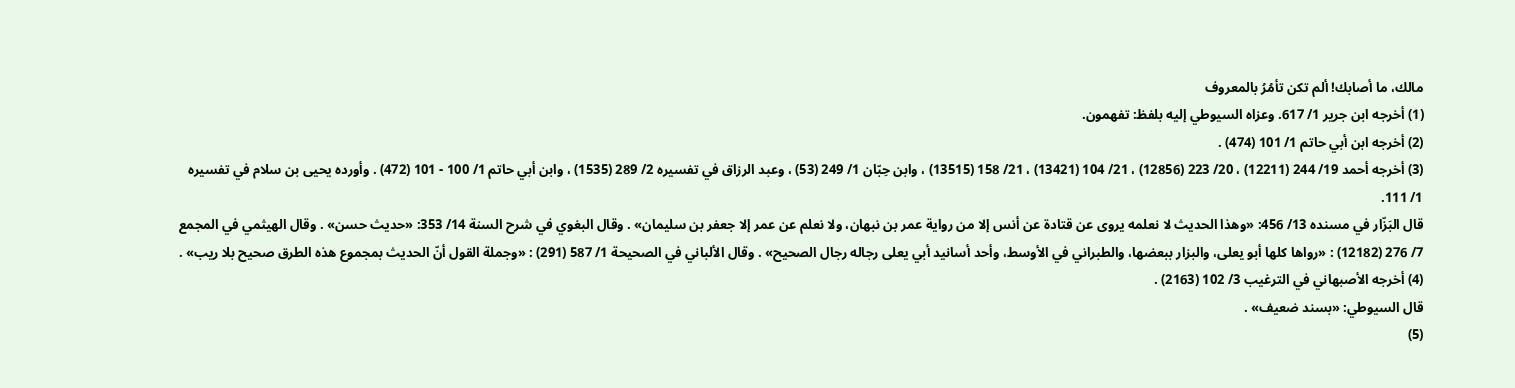مالك، ما أصابك! ألم تكن تأمُرُ بالمعروف
(1) أخرجه ابن جرير 1/ 617. وعزاه السيوطي إليه بلفظ: تفهمون.
(2) أخرجه ابن أبي حاتم 1/ 101 (474) .
(3) أخرجه أحمد 19/ 244 (12211) ، 20/ 223 (12856) ، 21/ 104 (13421) ، 21/ 158 (13515) ، وابن حِبّان 1/ 249 (53) ، وعبد الرزاق في تفسيره 2/ 289 (1535) ، وابن أبي حاتم 1/ 100 - 101 (472) . وأورده يحيى بن سلام في تفسيره 1/ 111.
قال البَزّار في مسنده 13/ 456: «وهذا الحديث لا نعلمه يروى عن قتادة عن أنس إلا من رواية عمر بن نبهان، ولا نعلم عن عمر إلا جعفر بن سليمان» . وقال البغوي في شرح السنة 14/ 353: «حديث حسن» . وقال الهيثمي في المجمع 7/ 276 (12182) : «رواها كلها أبو يعلى، والبزار ببعضها، والطبراني في الأوسط، وأحد أسانيد أبي يعلى رجاله رجال الصحيح» . وقال الألباني في الصحيحة 1/ 587 (291) : «وجملة القول أنّ الحديث بمجموع هذه الطرق صحيح بلا ريب» .
(4) أخرجه الأصبهاني في الترغيب 3/ 102 (2163) .
قال السيوطي: «بسند ضعيف» .
(5)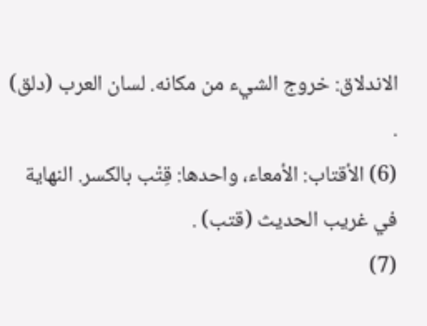الاندلاق: خروج الشيء من مكانه. لسان العرب (دلق) .
(6) الأقتاب: الأمعاء، واحدها: قِتْب بالكسر. النهاية في غريب الحديث (قتب) .
(7)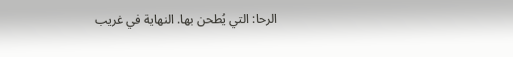الرحا: التي يُطحن بها. النهاية في غريب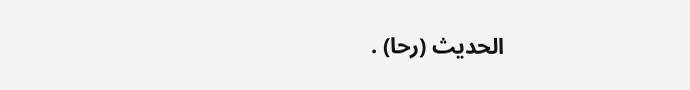الحديث (رحا) .